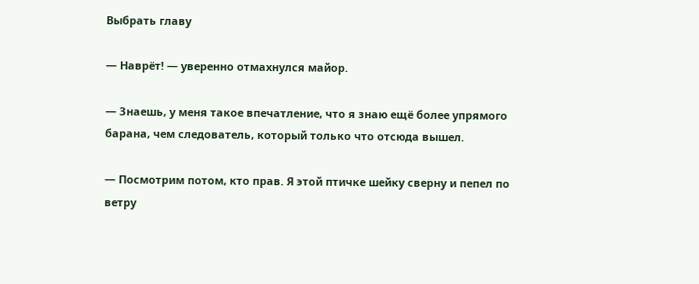Выбрать главу

— Наврёт! — уверенно отмахнулся майор.

— Знаешь, у меня такое впечатление, что я знаю ещё более упрямого барана, чем следователь, который только что отсюда вышел.

— Посмотрим потом, кто прав. Я этой птичке шейку сверну и пепел по ветру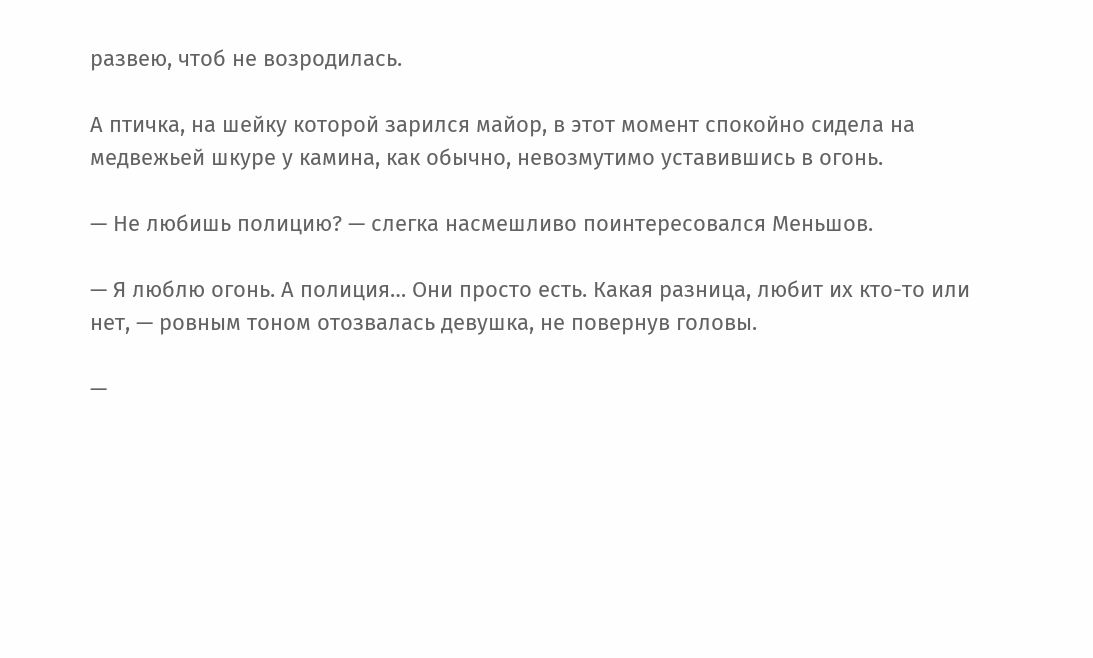развею, чтоб не возродилась.

А птичка, на шейку которой зарился майор, в этот момент спокойно сидела на медвежьей шкуре у камина, как обычно, невозмутимо уставившись в огонь.

— Не любишь полицию? — слегка насмешливо поинтересовался Меньшов.

— Я люблю огонь. А полиция… Они просто есть. Какая разница, любит их кто-то или нет, — ровным тоном отозвалась девушка, не повернув головы.

—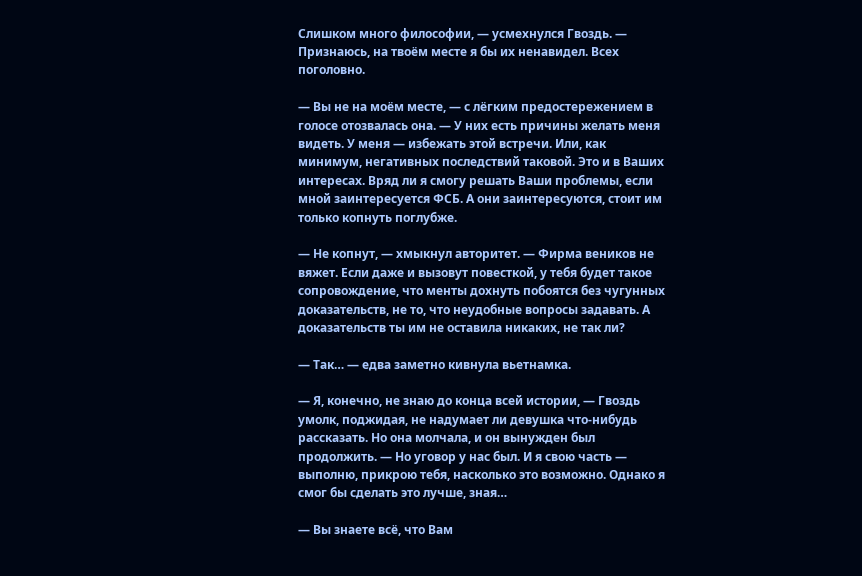Слишком много философии, — усмехнулся Гвоздь. — Признаюсь, на твоём месте я бы их ненавидел. Всех поголовно.

— Вы не на моём месте, — с лёгким предостережением в голосе отозвалась она. — У них есть причины желать меня видеть. У меня — избежать этой встречи. Или, как минимум, негативных последствий таковой. Это и в Ваших интересах. Вряд ли я смогу решать Ваши проблемы, если мной заинтересуется ФСБ. А они заинтересуются, стоит им только копнуть поглубже.

— Не копнут, — хмыкнул авторитет. — Фирма веников не вяжет. Если даже и вызовут повесткой, у тебя будет такое сопровождение, что менты дохнуть побоятся без чугунных доказательств, не то, что неудобные вопросы задавать. А доказательств ты им не оставила никаких, не так ли?

— Так… — едва заметно кивнула вьетнамка.

— Я, конечно, не знаю до конца всей истории, — Гвоздь умолк, поджидая, не надумает ли девушка что-нибудь рассказать. Но она молчала, и он вынужден был продолжить. — Но уговор у нас был. И я свою часть — выполню, прикрою тебя, насколько это возможно. Однако я смог бы сделать это лучше, зная…

— Вы знаете всё, что Вам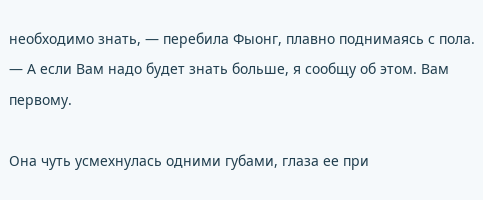необходимо знать, — перебила Фыонг, плавно поднимаясь с пола. — А если Вам надо будет знать больше, я сообщу об этом. Вам первому.

Она чуть усмехнулась одними губами, глаза ее при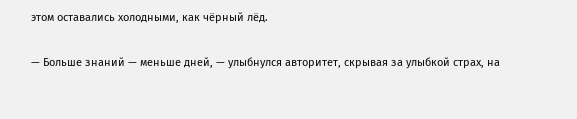этом оставались холодными, как чёрный лёд.

— Больше знаний — меньше дней, — улыбнулся авторитет, скрывая за улыбкой страх, на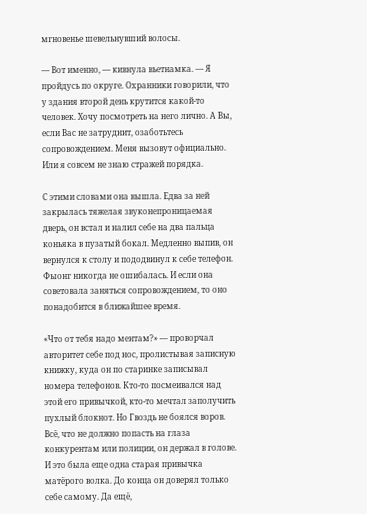мгновенье шевельнувший волосы.

— Вот именно, — кивнула вьетнамка. — Я пройдусь по округе. Охранники говорили, что у здания второй день крутится какой-то человек. Хочу посмотреть на него лично. А Вы, если Вас не затруднит, озаботьтесь сопровождением. Меня вызовут официально. Или я совсем не знаю стражей порядка.

С этими словами она вышла. Едва за ней закрылась тяжелая звуконепроницаемая дверь, он встал и налил себе на два пальца коньяка в пузатый бокал. Медленно выпив, он вернулся к столу и пододвинул к себе телефон. Фыонг никогда не ошибалась. И если она советовала заняться сопровождением, то оно понадобится в ближайшее время.

«Что от тебя надо ментам?» — проворчал авторитет себе под нос, пролистывая записную книжку, куда он по старинке записывал номера телефонов. Кто-то посмеивался над этой его привычкой, кто-то мечтал заполучить пухлый блокнот. Но Гвоздь не боялся воров. Всё, что не должно попасть на глаза конкурентам или полиции, он держал в голове. И это была еще одна старая привычка матёрого волка. До конца он доверял только себе самому. Да ещё,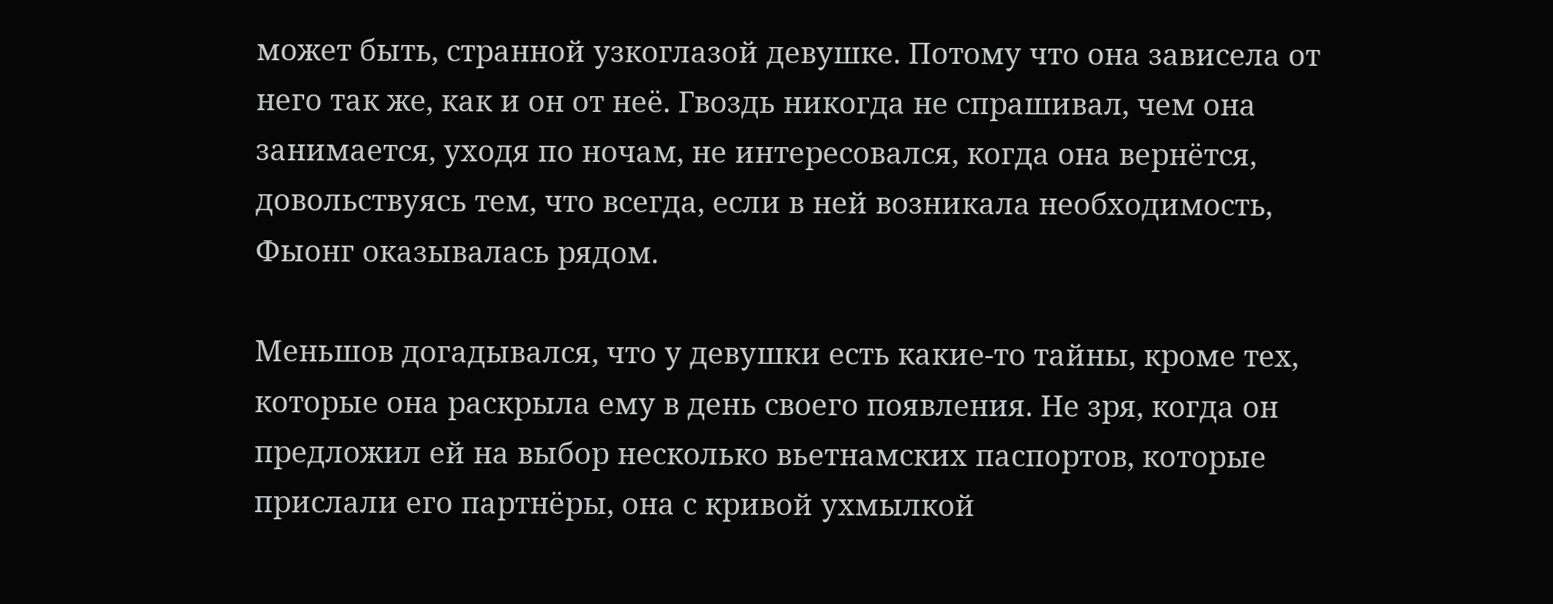может быть, странной узкоглазой девушке. Потому что она зависела от него так же, как и он от неё. Гвоздь никогда не спрашивал, чем она занимается, уходя по ночам, не интересовался, когда она вернётся, довольствуясь тем, что всегда, если в ней возникала необходимость, Фыонг оказывалась рядом.

Меньшов догадывался, что у девушки есть какие-то тайны, кроме тех, которые она раскрыла ему в день своего появления. Не зря, когда он предложил ей на выбор несколько вьетнамских паспортов, которые прислали его партнёры, она с кривой ухмылкой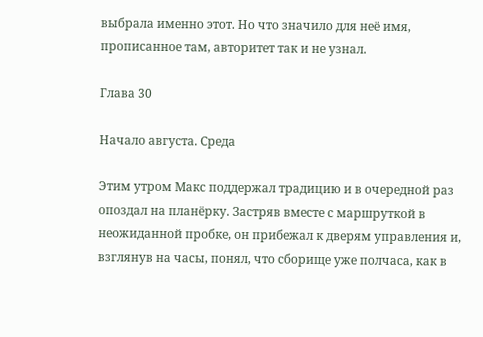выбрала именно этот. Но что значило для неё имя, прописанное там, авторитет так и не узнал.

Глава 30

Начало августа. Среда

Этим утром Макс поддержал традицию и в очередной раз опоздал на планёрку. Застряв вместе с маршруткой в неожиданной пробке, он прибежал к дверям управления и, взглянув на часы, понял, что сборище уже полчаса, как в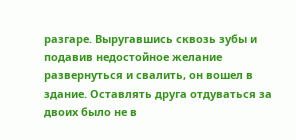разгаре. Выругавшись сквозь зубы и подавив недостойное желание развернуться и свалить, он вошел в здание. Оставлять друга отдуваться за двоих было не в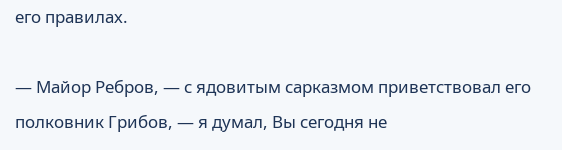его правилах.

— Майор Ребров, — с ядовитым сарказмом приветствовал его полковник Грибов, — я думал, Вы сегодня не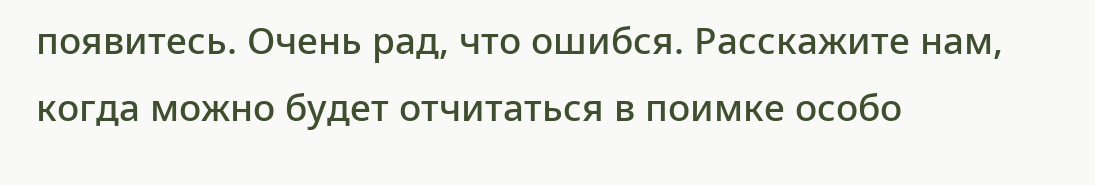появитесь. Очень рад, что ошибся. Расскажите нам, когда можно будет отчитаться в поимке особо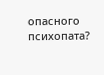опасного психопата?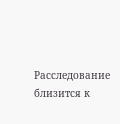Расследование близится к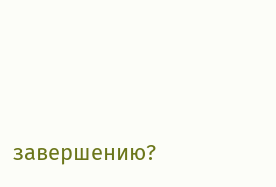завершению?